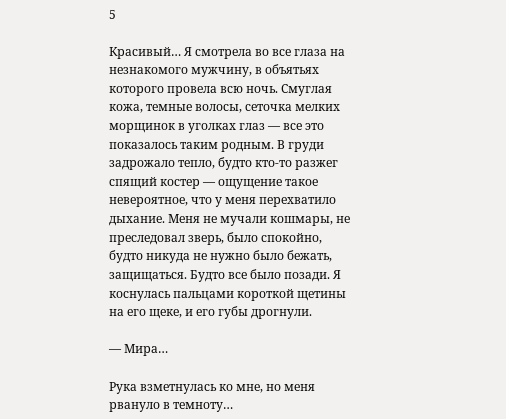5

Красивый… Я смотрела во все глаза на незнакомого мужчину, в объятьях которого провела всю ночь. Смуглая кожа, темные волосы, сеточка мелких морщинок в уголках глаз — все это показалось таким родным. В груди задрожало тепло, будто кто-то разжег спящий костер — ощущение такое невероятное, что у меня перехватило дыхание. Меня не мучали кошмары, не преследовал зверь, было спокойно, будто никуда не нужно было бежать, защищаться. Будто все было позади. Я коснулась пальцами короткой щетины на его щеке, и его губы дрогнули.

— Мира…

Рука взметнулась ко мне, но меня рвануло в темноту…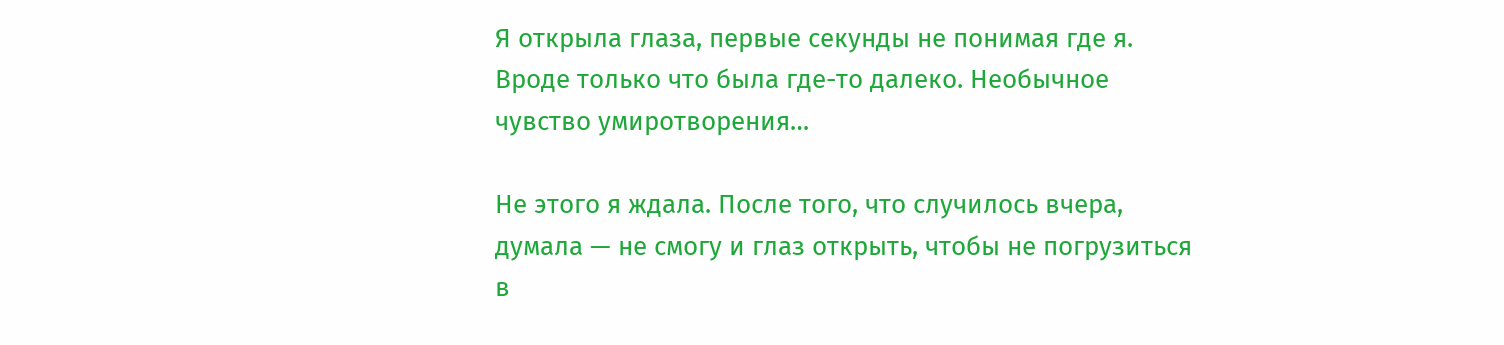Я открыла глаза, первые секунды не понимая где я. Вроде только что была где-то далеко. Необычное чувство умиротворения…

Не этого я ждала. После того, что случилось вчера, думала — не смогу и глаз открыть, чтобы не погрузиться в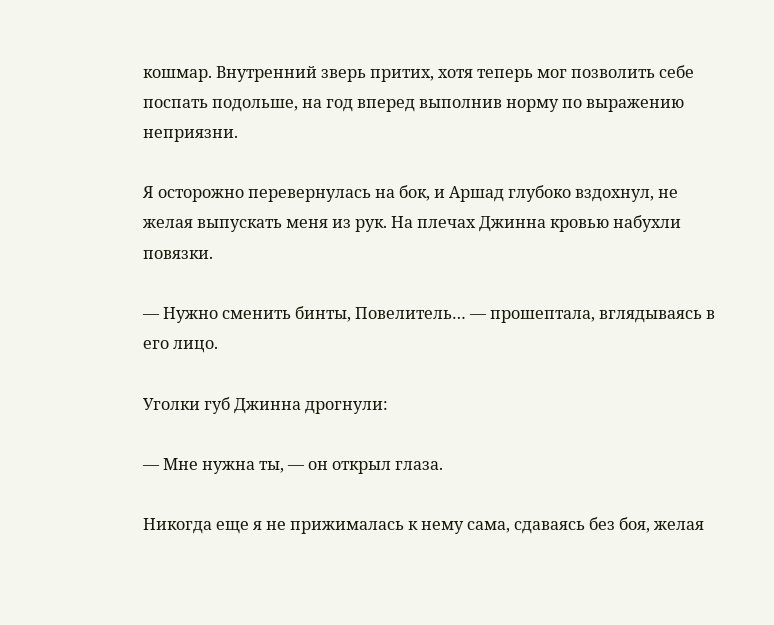кошмар. Внутренний зверь притих, хотя теперь мог позволить себе поспать подольше, на год вперед выполнив норму по выражению неприязни.

Я осторожно перевернулась на бок, и Аршад глубоко вздохнул, не желая выпускать меня из рук. На плечах Джинна кровью набухли повязки.

— Нужно сменить бинты, Повелитель… — прошептала, вглядываясь в его лицо.

Уголки губ Джинна дрогнули:

— Мне нужна ты, — он открыл глаза.

Никогда еще я не прижималась к нему сама, сдаваясь без боя, желая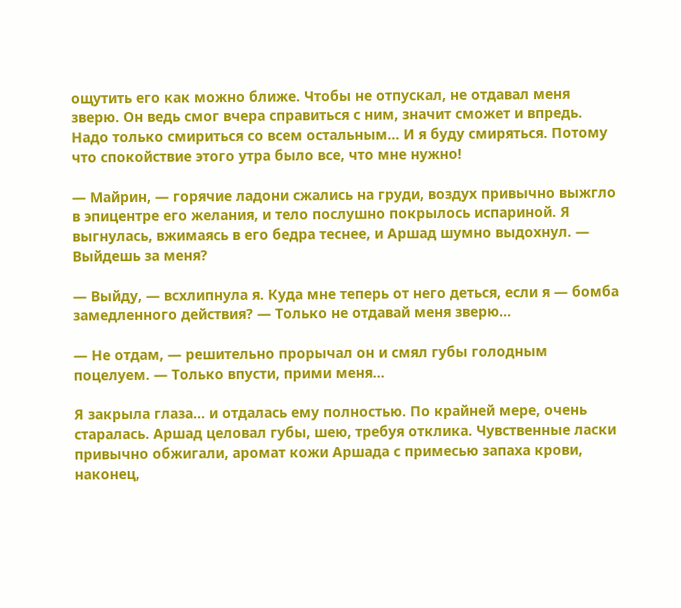ощутить его как можно ближе. Чтобы не отпускал, не отдавал меня зверю. Он ведь смог вчера справиться с ним, значит сможет и впредь. Надо только смириться со всем остальным… И я буду смиряться. Потому что спокойствие этого утра было все, что мне нужно!

— Майрин, — горячие ладони сжались на груди, воздух привычно выжгло в эпицентре его желания, и тело послушно покрылось испариной. Я выгнулась, вжимаясь в его бедра теснее, и Аршад шумно выдохнул. — Выйдешь за меня?

— Выйду, — всхлипнула я. Куда мне теперь от него деться, если я — бомба замедленного действия? — Только не отдавай меня зверю…

— Не отдам, — решительно прорычал он и смял губы голодным поцелуем. — Только впусти, прими меня…

Я закрыла глаза… и отдалась ему полностью. По крайней мере, очень старалась. Аршад целовал губы, шею, требуя отклика. Чувственные ласки привычно обжигали, аромат кожи Аршада с примесью запаха крови, наконец,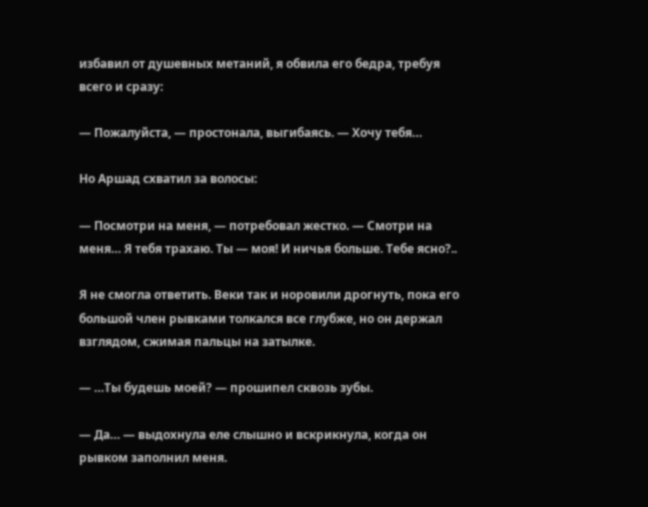избавил от душевных метаний, я обвила его бедра, требуя всего и сразу:

— Пожалуйста, — простонала, выгибаясь. — Хочу тебя…

Но Аршад схватил за волосы:

— Посмотри на меня, — потребовал жестко. — Смотри на меня… Я тебя трахаю. Ты — моя! И ничья больше. Тебе ясно?..

Я не смогла ответить. Веки так и норовили дрогнуть, пока его большой член рывками толкался все глубже, но он держал взглядом, сжимая пальцы на затылке.

— …Ты будешь моей? — прошипел сквозь зубы.

— Да… — выдохнула еле слышно и вскрикнула, когда он рывком заполнил меня.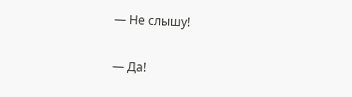— Не слышу!

— Да!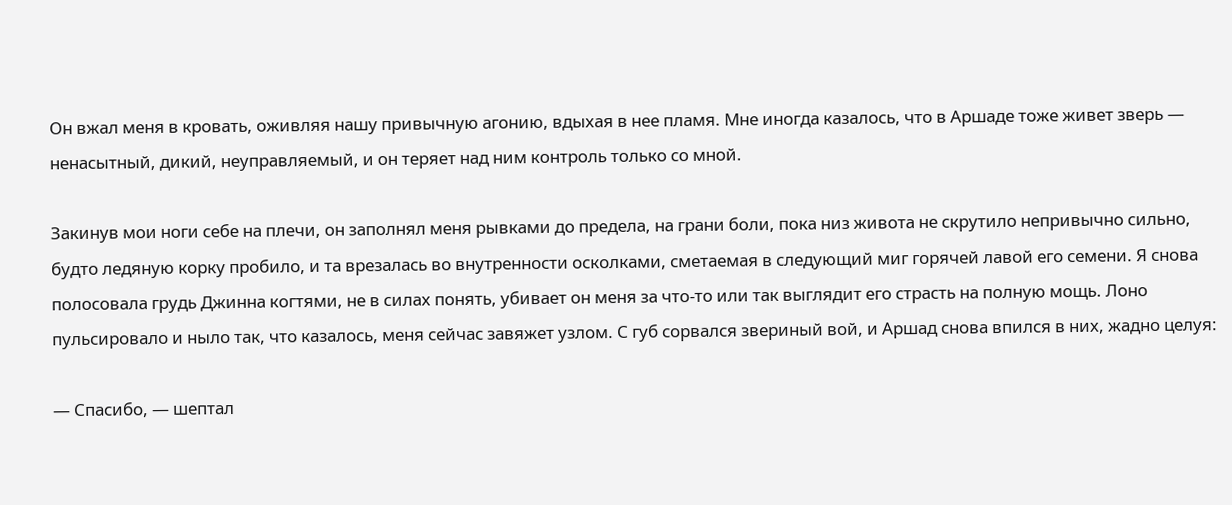Он вжал меня в кровать, оживляя нашу привычную агонию, вдыхая в нее пламя. Мне иногда казалось, что в Аршаде тоже живет зверь — ненасытный, дикий, неуправляемый, и он теряет над ним контроль только со мной.

Закинув мои ноги себе на плечи, он заполнял меня рывками до предела, на грани боли, пока низ живота не скрутило непривычно сильно, будто ледяную корку пробило, и та врезалась во внутренности осколками, сметаемая в следующий миг горячей лавой его семени. Я снова полосовала грудь Джинна когтями, не в силах понять, убивает он меня за что-то или так выглядит его страсть на полную мощь. Лоно пульсировало и ныло так, что казалось, меня сейчас завяжет узлом. С губ сорвался звериный вой, и Аршад снова впился в них, жадно целуя:

— Спасибо, — шептал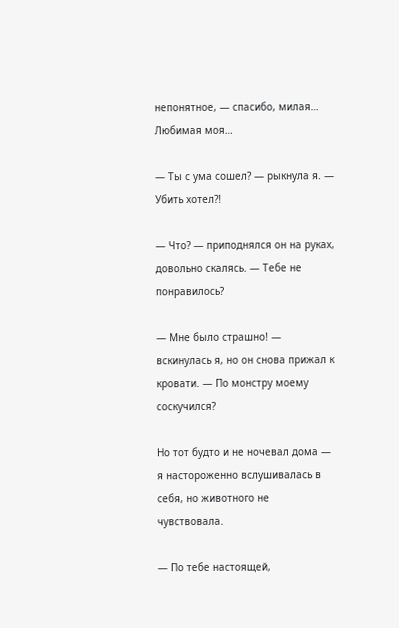непонятное, — спасибо, милая… Любимая моя…

— Ты с ума сошел? — рыкнула я. — Убить хотел?!

— Что? — приподнялся он на руках, довольно скалясь. — Тебе не понравилось?

— Мне было страшно! — вскинулась я, но он снова прижал к кровати. — По монстру моему соскучился?

Но тот будто и не ночевал дома — я настороженно вслушивалась в себя, но животного не чувствовала.

— По тебе настоящей,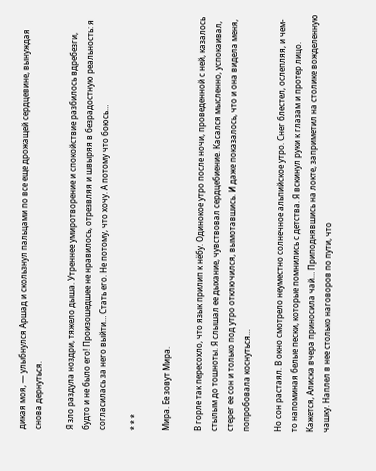дикая моя, — улыбнулся Аршад и скользнул пальцами по все еще дрожащей сердцевине, вынуждая снова дернуться.

Я зло раздула ноздри, тяжело дыша. Утреннее умиротворение и спокойствие разбилось вдребезги, будто и не было его! Произошедшее не нравилось, отрезвляя и швыряя в безрадостную реальность: я согласилась за него выйти… Стать его. Не потому, что хочу. А потому что боюсь…

* * *

Мира. Ее зовут Мира.

В горле так пересохло, что язык прилип к нёбу. Одинокое утро после ночи, проведенной с ней, казалось стылым до тошноты. Я слышал ее дыхание, чувствовал сердцебиение. Касался мысленно, успокаивал, стерег ее сон и только под утро отключился, вымотавшись. И даже показалось, что и она видела меня, попробовала коснуться…

Но сон растаял. В окно смотрело неуместно солнечное альпийское утро. Снег блестел, ослепляя, и чем-то напоминая белые пески, которые помнились с детства. Я вскинул руки к глазам и протер лицо. Кажется, Алиска вчера приносила чай… Приподнявшись на локте, заприметил на столике вожделенную чашку. Наплел в нее столько наговоров по пути, что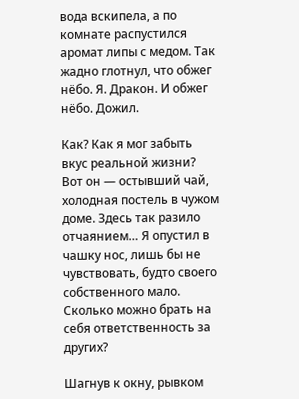вода вскипела, а по комнате распустился аромат липы с медом. Так жадно глотнул, что обжег нёбо. Я. Дракон. И обжег нёбо. Дожил.

Как? Как я мог забыть вкус реальной жизни? Вот он — остывший чай, холодная постель в чужом доме. Здесь так разило отчаянием… Я опустил в чашку нос, лишь бы не чувствовать, будто своего собственного мало. Сколько можно брать на себя ответственность за других?

Шагнув к окну, рывком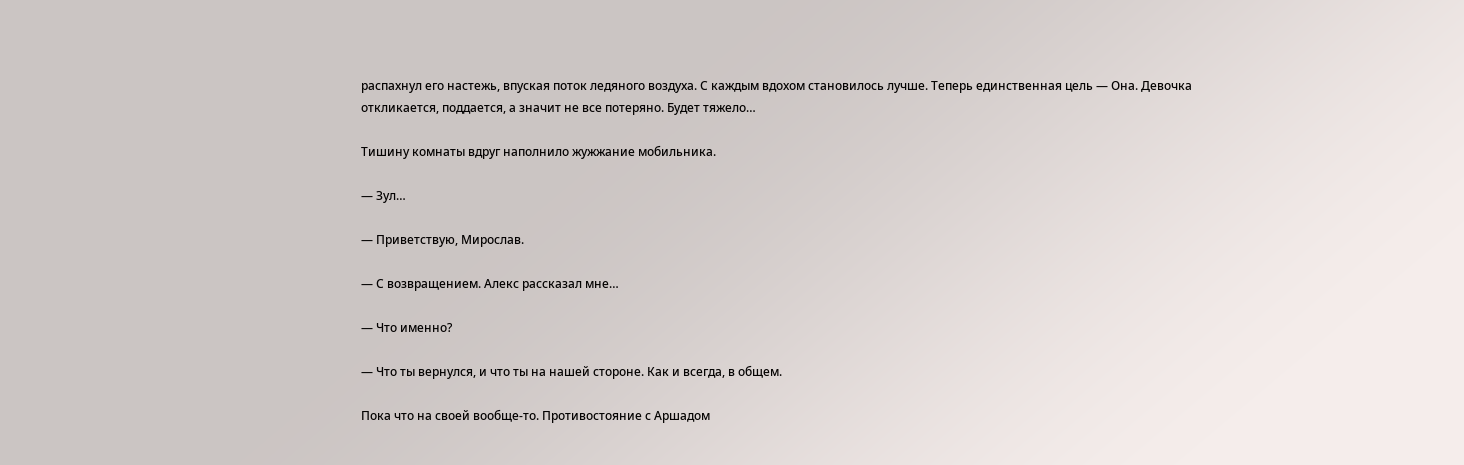распахнул его настежь, впуская поток ледяного воздуха. С каждым вдохом становилось лучше. Теперь единственная цель — Она. Девочка откликается, поддается, а значит не все потеряно. Будет тяжело…

Тишину комнаты вдруг наполнило жужжание мобильника.

— Зул…

— Приветствую, Мирослав.

— С возвращением. Алекс рассказал мне…

— Что именно?

— Что ты вернулся, и что ты на нашей стороне. Как и всегда, в общем.

Пока что на своей вообще-то. Противостояние с Аршадом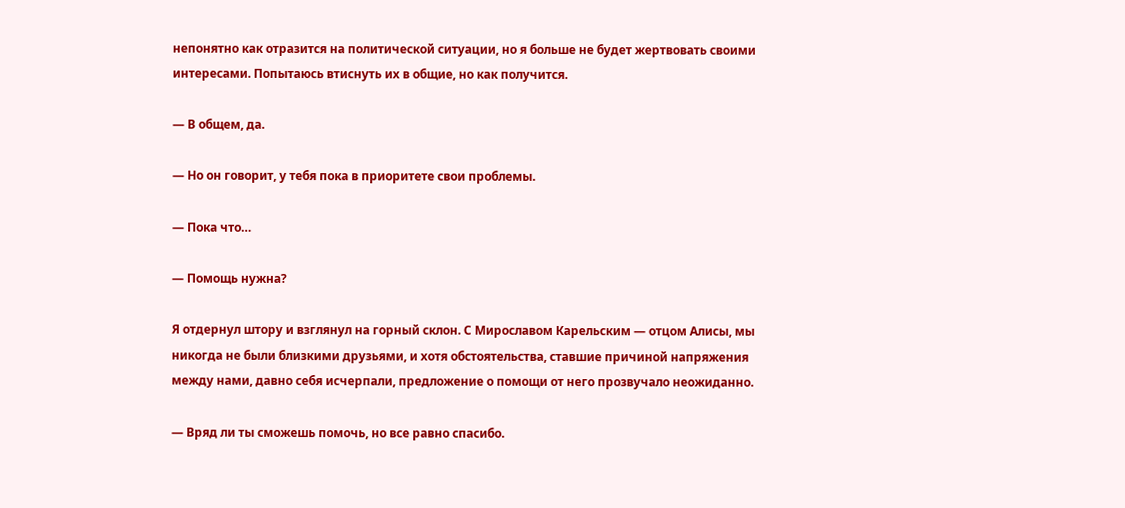непонятно как отразится на политической ситуации, но я больше не будет жертвовать своими интересами. Попытаюсь втиснуть их в общие, но как получится.

— В общем, да.

— Но он говорит, у тебя пока в приоритете свои проблемы.

— Пока что…

— Помощь нужна?

Я отдернул штору и взглянул на горный склон. С Мирославом Карельским — отцом Алисы, мы никогда не были близкими друзьями, и хотя обстоятельства, ставшие причиной напряжения между нами, давно себя исчерпали, предложение о помощи от него прозвучало неожиданно.

— Вряд ли ты сможешь помочь, но все равно спасибо.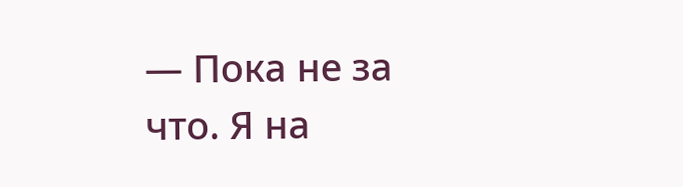— Пока не за что. Я на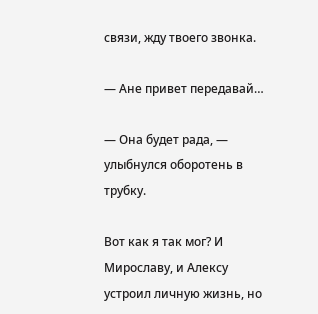связи, жду твоего звонка.

— Ане привет передавай…

— Она будет рада, — улыбнулся оборотень в трубку.

Вот как я так мог? И Мирославу, и Алексу устроил личную жизнь, но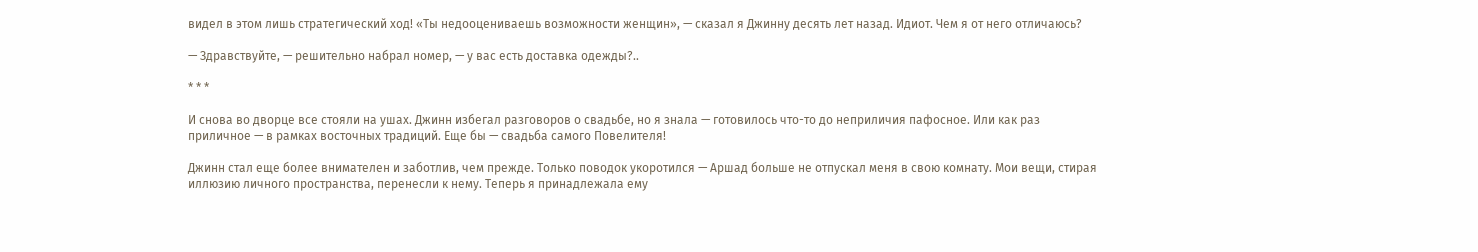видел в этом лишь стратегический ход! «Ты недооцениваешь возможности женщин», — сказал я Джинну десять лет назад. Идиот. Чем я от него отличаюсь?

— Здравствуйте, — решительно набрал номер, — у вас есть доставка одежды?..

* * *

И снова во дворце все стояли на ушах. Джинн избегал разговоров о свадьбе, но я знала — готовилось что-то до неприличия пафосное. Или как раз приличное — в рамках восточных традиций. Еще бы — свадьба самого Повелителя!

Джинн стал еще более внимателен и заботлив, чем прежде. Только поводок укоротился — Аршад больше не отпускал меня в свою комнату. Мои вещи, стирая иллюзию личного пространства, перенесли к нему. Теперь я принадлежала ему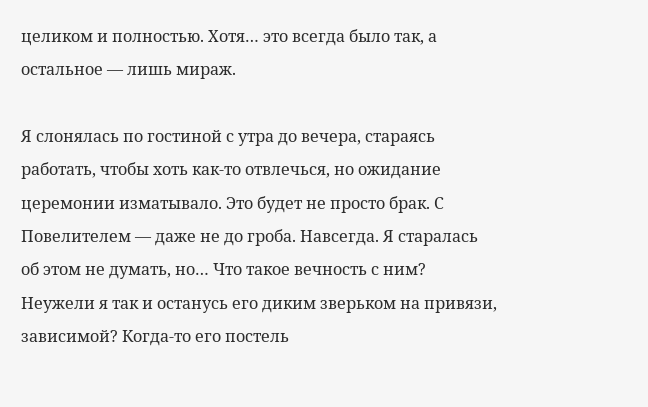целиком и полностью. Хотя… это всегда было так, а остальное — лишь мираж.

Я слонялась по гостиной с утра до вечера, стараясь работать, чтобы хоть как-то отвлечься, но ожидание церемонии изматывало. Это будет не просто брак. С Повелителем — даже не до гроба. Навсегда. Я старалась об этом не думать, но… Что такое вечность с ним? Неужели я так и останусь его диким зверьком на привязи, зависимой? Когда-то его постель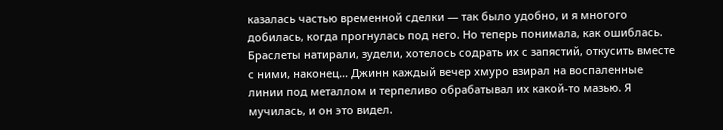казалась частью временной сделки — так было удобно, и я многого добилась, когда прогнулась под него. Но теперь понимала, как ошиблась. Браслеты натирали, зудели, хотелось содрать их с запястий, откусить вместе с ними, наконец… Джинн каждый вечер хмуро взирал на воспаленные линии под металлом и терпеливо обрабатывал их какой-то мазью. Я мучилась, и он это видел.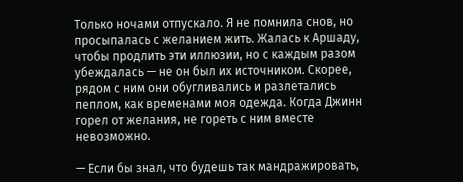Только ночами отпускало. Я не помнила снов, но просыпалась с желанием жить. Жалась к Аршаду, чтобы продлить эти иллюзии, но с каждым разом убеждалась — не он был их источником. Скорее, рядом с ним они обугливались и разлетались пеплом, как временами моя одежда. Когда Джинн горел от желания, не гореть с ним вместе невозможно.

— Если бы знал, что будешь так мандражировать,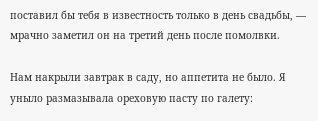поставил бы тебя в известность только в день свадьбы, — мрачно заметил он на третий день после помолвки.

Нам накрыли завтрак в саду, но аппетита не было. Я уныло размазывала ореховую пасту по галету: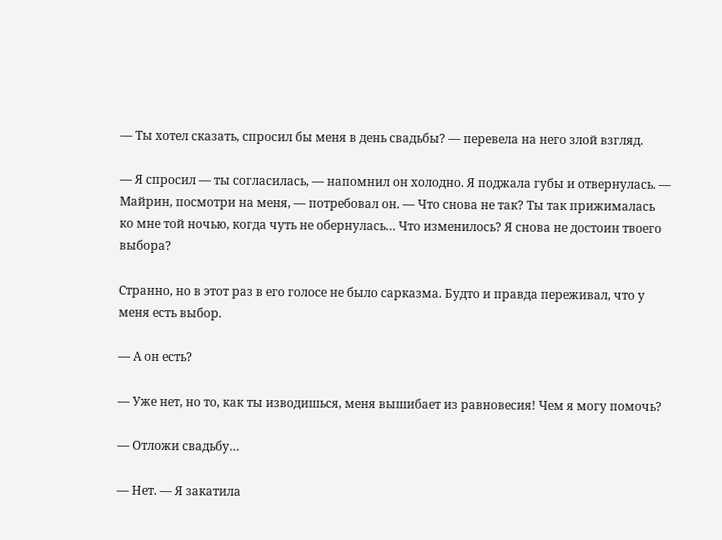— Ты хотел сказать, спросил бы меня в день свадьбы? — перевела на него злой взгляд.

— Я спросил — ты согласилась, — напомнил он холодно. Я поджала губы и отвернулась. — Майрин, посмотри на меня, — потребовал он. — Что снова не так? Ты так прижималась ко мне той ночью, когда чуть не обернулась… Что изменилось? Я снова не достоин твоего выбора?

Странно, но в этот раз в его голосе не было сарказма. Будто и правда переживал, что у меня есть выбор.

— А он есть?

— Уже нет, но то, как ты изводишься, меня вышибает из равновесия! Чем я могу помочь?

— Отложи свадьбу…

— Нет. — Я закатила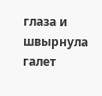глаза и швырнула галет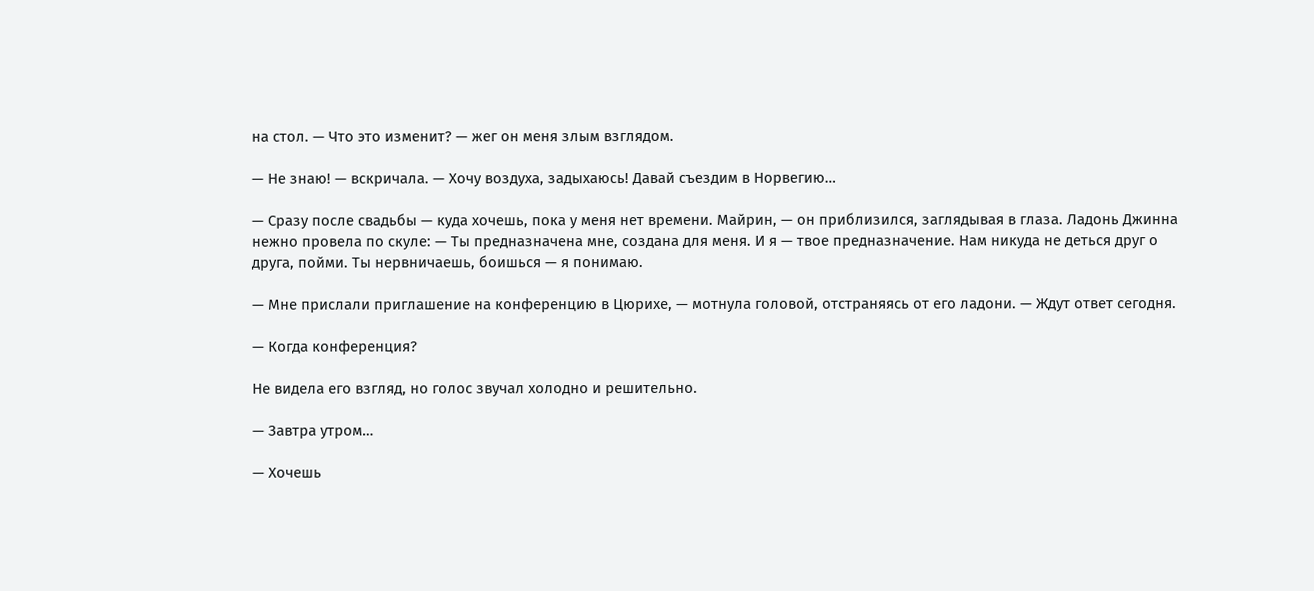на стол. — Что это изменит? — жег он меня злым взглядом.

— Не знаю! — вскричала. — Хочу воздуха, задыхаюсь! Давай съездим в Норвегию…

— Сразу после свадьбы — куда хочешь, пока у меня нет времени. Майрин, — он приблизился, заглядывая в глаза. Ладонь Джинна нежно провела по скуле: — Ты предназначена мне, создана для меня. И я — твое предназначение. Нам никуда не деться друг о друга, пойми. Ты нервничаешь, боишься — я понимаю.

— Мне прислали приглашение на конференцию в Цюрихе, — мотнула головой, отстраняясь от его ладони. — Ждут ответ сегодня.

— Когда конференция?

Не видела его взгляд, но голос звучал холодно и решительно.

— Завтра утром…

— Хочешь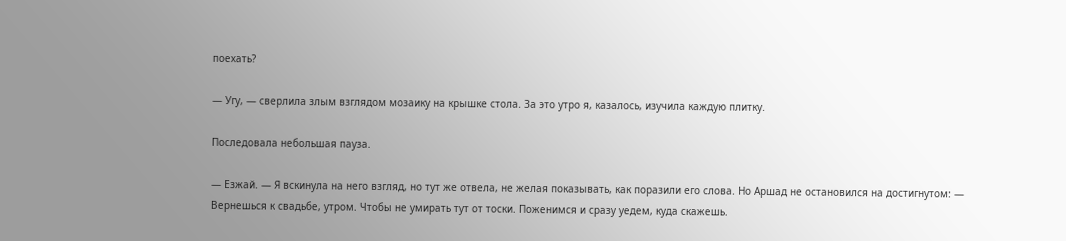поехать?

— Угу, — сверлила злым взглядом мозаику на крышке стола. За это утро я, казалось, изучила каждую плитку.

Последовала небольшая пауза.

— Езжай. — Я вскинула на него взгляд, но тут же отвела, не желая показывать, как поразили его слова. Но Аршад не остановился на достигнутом: — Вернешься к свадьбе, утром. Чтобы не умирать тут от тоски. Поженимся и сразу уедем, куда скажешь.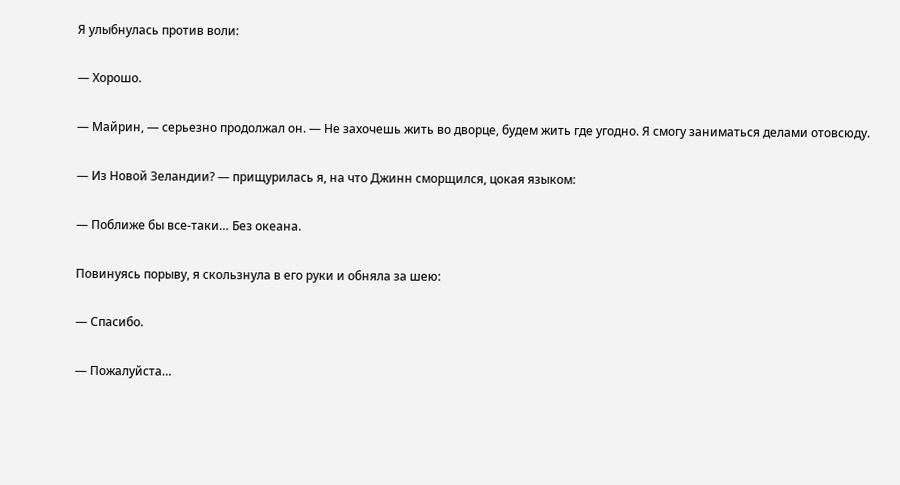Я улыбнулась против воли:

— Хорошо.

— Майрин, — серьезно продолжал он. — Не захочешь жить во дворце, будем жить где угодно. Я смогу заниматься делами отовсюду.

— Из Новой Зеландии? — прищурилась я, на что Джинн сморщился, цокая языком:

— Поближе бы все-таки… Без океана.

Повинуясь порыву, я скользнула в его руки и обняла за шею:

— Спасибо.

— Пожалуйста…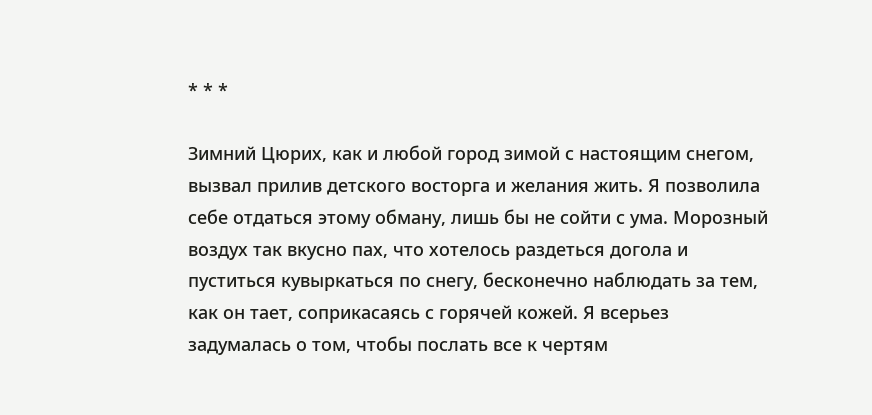* * *

Зимний Цюрих, как и любой город зимой с настоящим снегом, вызвал прилив детского восторга и желания жить. Я позволила себе отдаться этому обману, лишь бы не сойти с ума. Морозный воздух так вкусно пах, что хотелось раздеться догола и пуститься кувыркаться по снегу, бесконечно наблюдать за тем, как он тает, соприкасаясь с горячей кожей. Я всерьез задумалась о том, чтобы послать все к чертям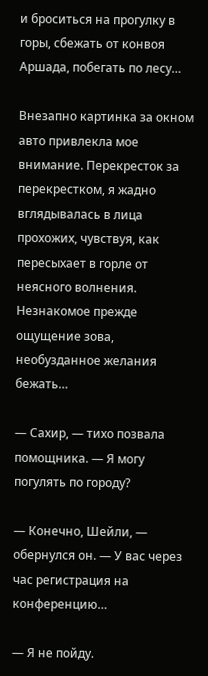и броситься на прогулку в горы, сбежать от конвоя Аршада, побегать по лесу…

Внезапно картинка за окном авто привлекла мое внимание. Перекресток за перекрестком, я жадно вглядывалась в лица прохожих, чувствуя, как пересыхает в горле от неясного волнения. Незнакомое прежде ощущение зова, необузданное желания бежать…

— Сахир, — тихо позвала помощника. — Я могу погулять по городу?

— Конечно, Шейли, — обернулся он. — У вас через час регистрация на конференцию…

— Я не пойду.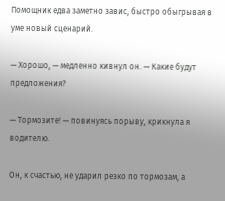Помощник едва заметно завис, быстро обыгрывая в уме новый сценарий.

— Хорошо, — медленно кивнул он. — Какие будут предложения?

— Тормозите! — повинуясь порыву, крикнула я водителю.

Он, к счастью, не ударил резко по тормозам, а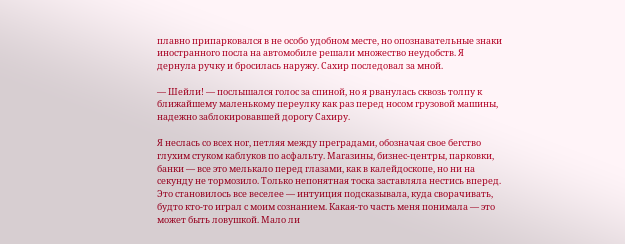плавно припарковался в не особо удобном месте, но опознавательные знаки иностранного посла на автомобиле решали множество неудобств. Я дернула ручку и бросилась наружу. Сахир последовал за мной.

— Шейли! — послышался голос за спиной, но я рванулась сквозь толпу к ближайшему маленькому переулку как раз перед носом грузовой машины, надежно заблокировавшей дорогу Сахиру.

Я неслась со всех ног, петляя между преградами, обозначая свое бегство глухим стуком каблуков по асфальту. Магазины, бизнес-центры, парковки, банки — все это мелькало перед глазами, как в калейдоскопе, но ни на секунду не тормозило. Только непонятная тоска заставляла нестись вперед. Это становилось все веселее — интуиция подсказывала, куда сворачивать, будто кто-то играл с моим сознанием. Какая-то часть меня понимала — это может быть ловушкой. Мало ли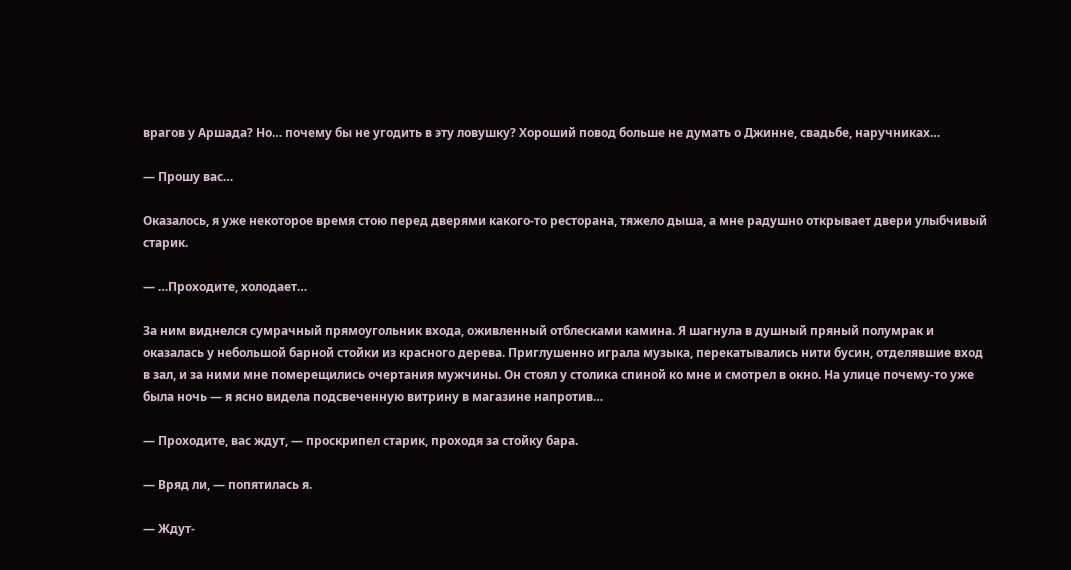врагов у Аршада? Но… почему бы не угодить в эту ловушку? Хороший повод больше не думать о Джинне, свадьбе, наручниках…

— Прошу вас…

Оказалось, я уже некоторое время стою перед дверями какого-то ресторана, тяжело дыша, а мне радушно открывает двери улыбчивый старик.

— …Проходите, холодает…

За ним виднелся сумрачный прямоугольник входа, оживленный отблесками камина. Я шагнула в душный пряный полумрак и оказалась у небольшой барной стойки из красного дерева. Приглушенно играла музыка, перекатывались нити бусин, отделявшие вход в зал, и за ними мне померещились очертания мужчины. Он стоял у столика спиной ко мне и смотрел в окно. На улице почему-то уже была ночь — я ясно видела подсвеченную витрину в магазине напротив…

— Проходите, вас ждут, — проскрипел старик, проходя за стойку бара.

— Вряд ли, — попятилась я.

— Ждут-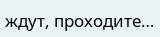ждут, проходите…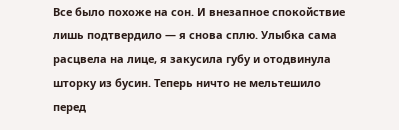Все было похоже на сон. И внезапное спокойствие лишь подтвердило — я снова сплю. Улыбка сама расцвела на лице, я закусила губу и отодвинула шторку из бусин. Теперь ничто не мельтешило перед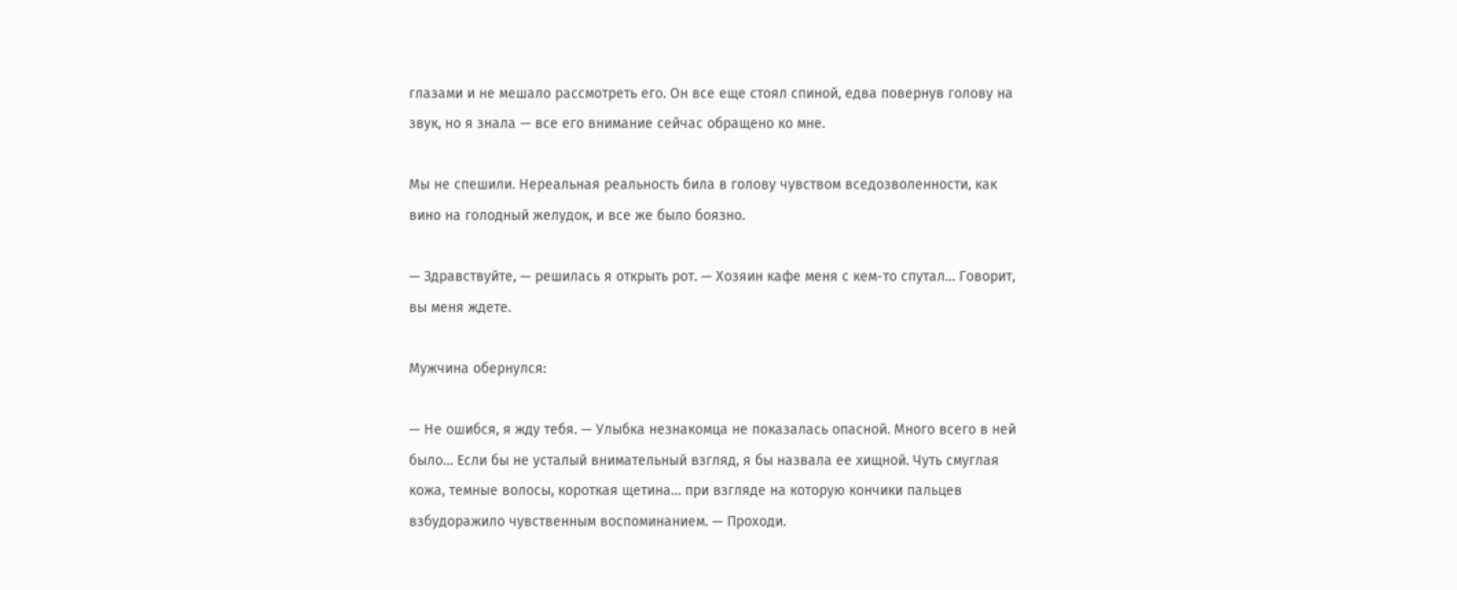глазами и не мешало рассмотреть его. Он все еще стоял спиной, едва повернув голову на звук, но я знала — все его внимание сейчас обращено ко мне.

Мы не спешили. Нереальная реальность била в голову чувством вседозволенности, как вино на голодный желудок, и все же было боязно.

— Здравствуйте, — решилась я открыть рот. — Хозяин кафе меня с кем-то спутал… Говорит, вы меня ждете.

Мужчина обернулся:

— Не ошибся, я жду тебя. — Улыбка незнакомца не показалась опасной. Много всего в ней было… Если бы не усталый внимательный взгляд, я бы назвала ее хищной. Чуть смуглая кожа, темные волосы, короткая щетина… при взгляде на которую кончики пальцев взбудоражило чувственным воспоминанием. — Проходи.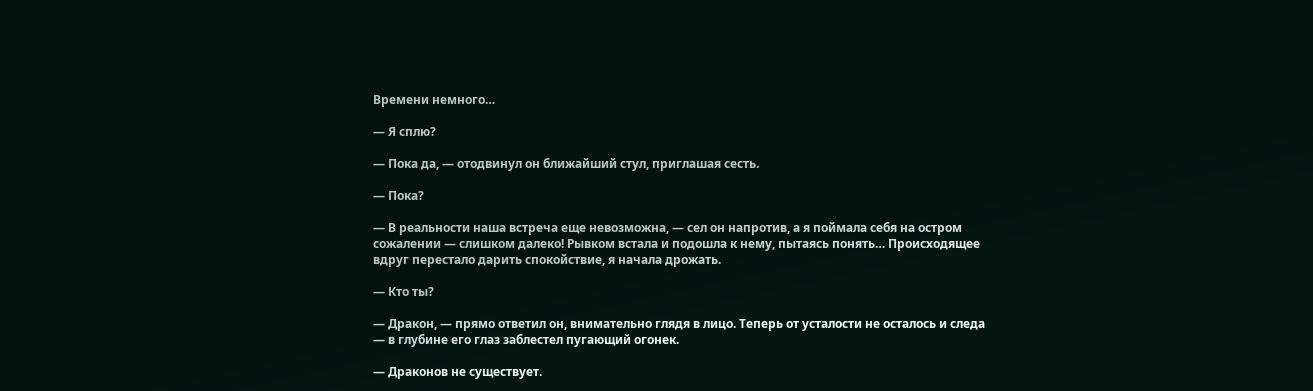Времени немного…

— Я сплю?

— Пока да, — отодвинул он ближайший стул, приглашая сесть.

— Пока?

— В реальности наша встреча еще невозможна, — сел он напротив, а я поймала себя на остром сожалении — слишком далеко! Рывком встала и подошла к нему, пытаясь понять… Происходящее вдруг перестало дарить спокойствие, я начала дрожать.

— Кто ты?

— Дракон, — прямо ответил он, внимательно глядя в лицо. Теперь от усталости не осталось и следа — в глубине его глаз заблестел пугающий огонек.

— Драконов не существует.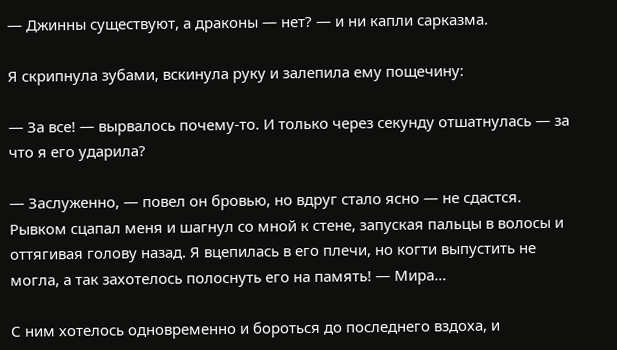— Джинны существуют, а драконы — нет? — и ни капли сарказма.

Я скрипнула зубами, вскинула руку и залепила ему пощечину:

— За все! — вырвалось почему-то. И только через секунду отшатнулась — за что я его ударила?

— Заслуженно, — повел он бровью, но вдруг стало ясно — не сдастся. Рывком сцапал меня и шагнул со мной к стене, запуская пальцы в волосы и оттягивая голову назад. Я вцепилась в его плечи, но когти выпустить не могла, а так захотелось полоснуть его на память! — Мира…

С ним хотелось одновременно и бороться до последнего вздоха, и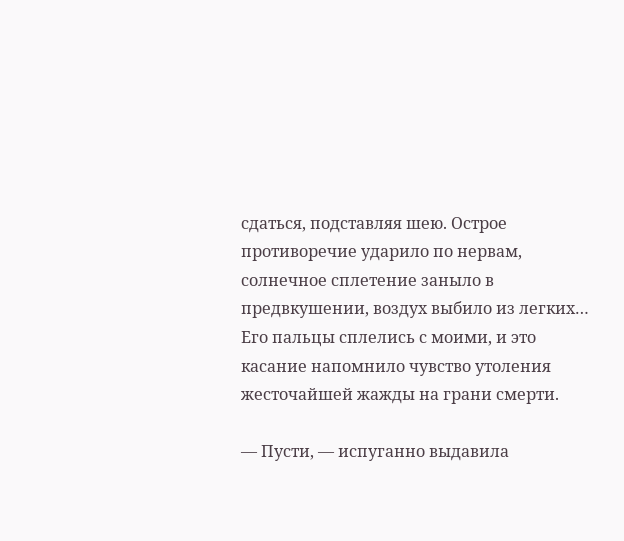сдаться, подставляя шею. Острое противоречие ударило по нервам, солнечное сплетение заныло в предвкушении, воздух выбило из легких… Его пальцы сплелись с моими, и это касание напомнило чувство утоления жесточайшей жажды на грани смерти.

— Пусти, — испуганно выдавила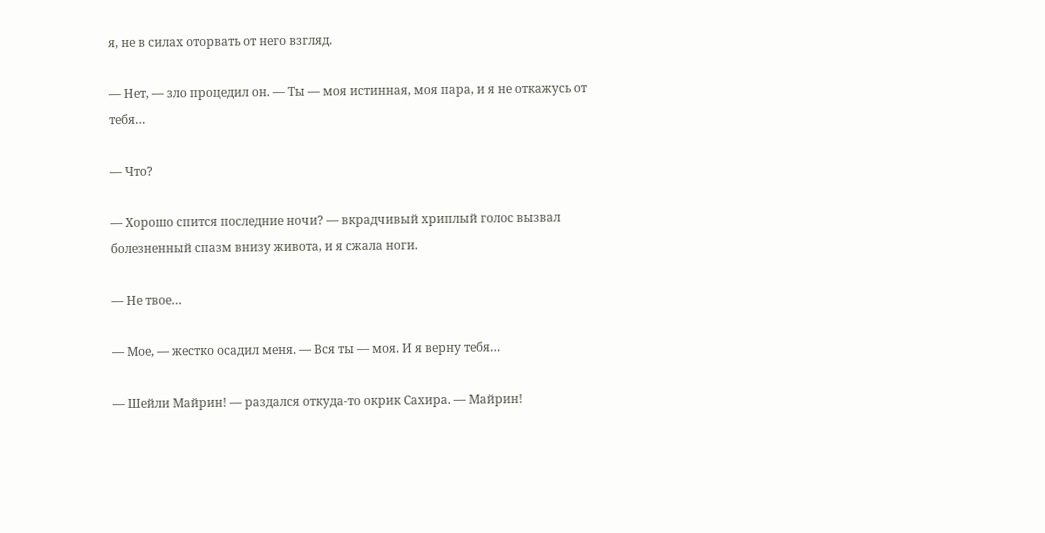я, не в силах оторвать от него взгляд.

— Нет, — зло процедил он. — Ты — моя истинная, моя пара, и я не откажусь от тебя…

— Что?

— Хорошо спится последние ночи? — вкрадчивый хриплый голос вызвал болезненный спазм внизу живота, и я сжала ноги.

— Не твое…

— Мое, — жестко осадил меня. — Вся ты — моя. И я верну тебя…

— Шейли Майрин! — раздался откуда-то окрик Сахира. — Майрин!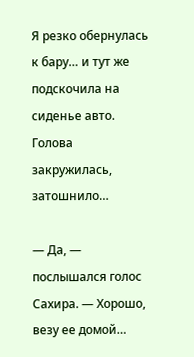Я резко обернулась к бару… и тут же подскочила на сиденье авто. Голова закружилась, затошнило…

— Да, — послышался голос Сахира. — Хорошо, везу ее домой…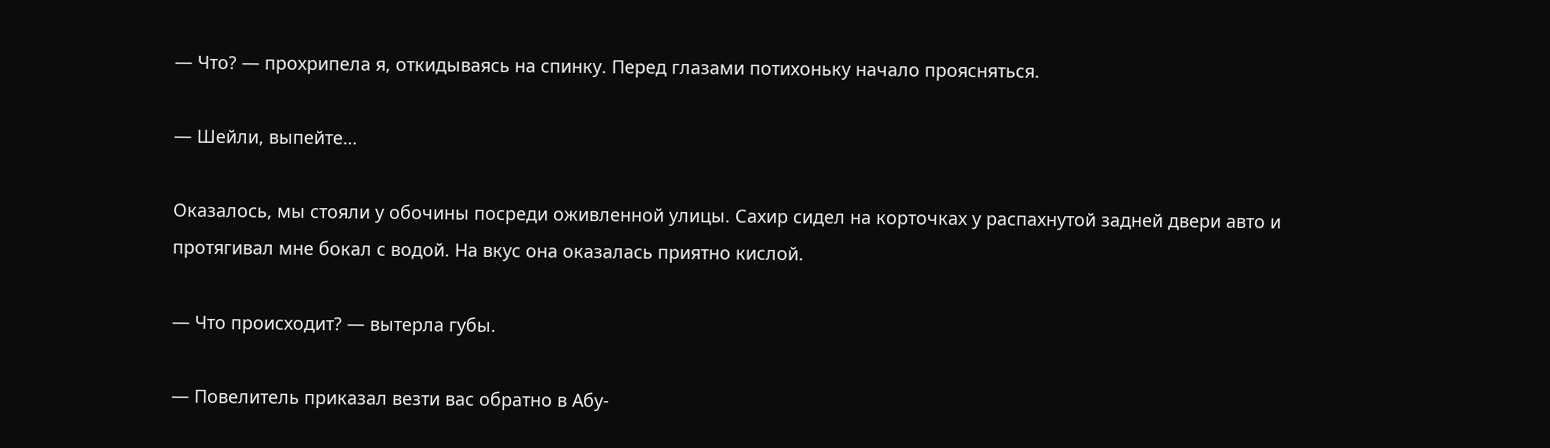— Что? — прохрипела я, откидываясь на спинку. Перед глазами потихоньку начало проясняться.

— Шейли, выпейте…

Оказалось, мы стояли у обочины посреди оживленной улицы. Сахир сидел на корточках у распахнутой задней двери авто и протягивал мне бокал с водой. На вкус она оказалась приятно кислой.

— Что происходит? — вытерла губы.

— Повелитель приказал везти вас обратно в Абу-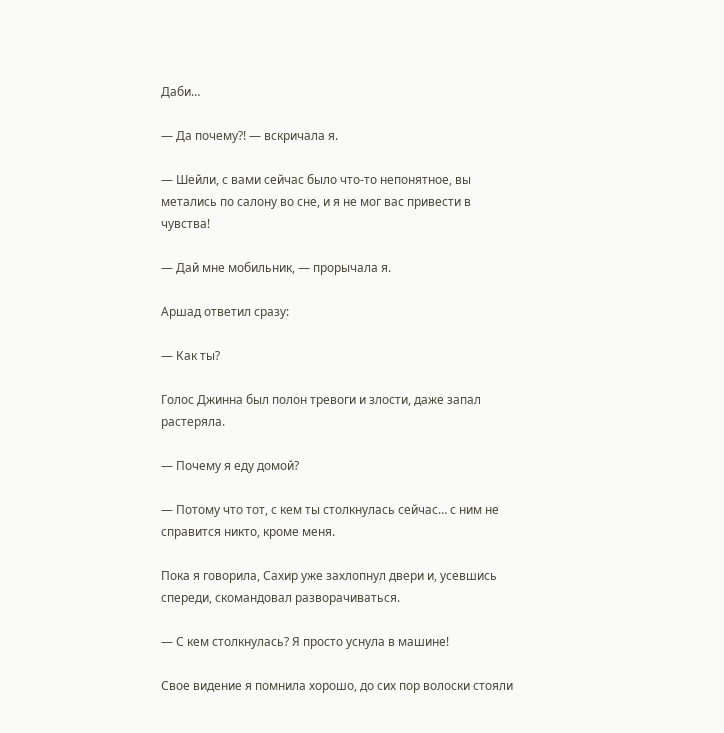Даби…

— Да почему?! — вскричала я.

— Шейли, с вами сейчас было что-то непонятное, вы метались по салону во сне, и я не мог вас привести в чувства!

— Дай мне мобильник, — прорычала я.

Аршад ответил сразу:

— Как ты?

Голос Джинна был полон тревоги и злости, даже запал растеряла.

— Почему я еду домой?

— Потому что тот, с кем ты столкнулась сейчас… с ним не справится никто, кроме меня.

Пока я говорила, Сахир уже захлопнул двери и, усевшись спереди, скомандовал разворачиваться.

— С кем столкнулась? Я просто уснула в машине!

Свое видение я помнила хорошо, до сих пор волоски стояли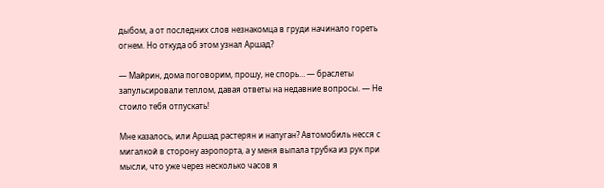дыбом, а от последних слов незнакомца в груди начинало гореть огнем. Но откуда об этом узнал Аршад?

— Майрин, дома поговорим, прошу, не спорь… — браслеты запульсировали теплом, давая ответы на недавние вопросы. — Не стоило тебя отпускать!

Мне казалось, или Аршад растерян и напуган? Автомобиль несся с мигалкой в сторону аэропорта, а у меня выпала трубка из рук при мысли, что уже через несколько часов я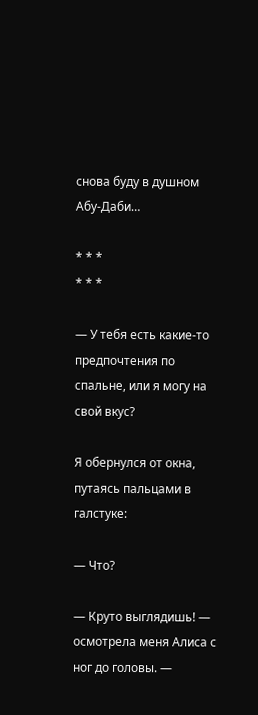снова буду в душном Абу-Даби…

* * *
* * *

— У тебя есть какие-то предпочтения по спальне, или я могу на свой вкус?

Я обернулся от окна, путаясь пальцами в галстуке:

— Что?

— Круто выглядишь! — осмотрела меня Алиса с ног до головы. —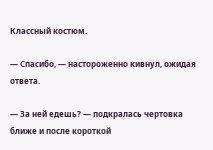Классный костюм.

— Спасибо, — настороженно кивнул, ожидая ответа.

— За ней едешь? — подкралась чертовка ближе и после короткой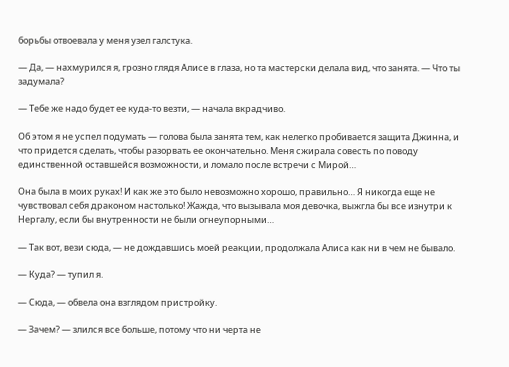борьбы отвоевала у меня узел галстука.

— Да, — нахмурился я, грозно глядя Алисе в глаза, но та мастерски делала вид, что занята. — Что ты задумала?

— Тебе же надо будет ее куда-то везти, — начала вкрадчиво.

Об этом я не успел подумать — голова была занята тем, как нелегко пробивается защита Джинна, и что придется сделать, чтобы разорвать ее окончательно. Меня сжирала совесть по поводу единственной оставшейся возможности, и ломало после встречи с Мирой…

Она была в моих руках! И как же это было невозможно хорошо, правильно… Я никогда еще не чувствовал себя драконом настолько! Жажда, что вызывала моя девочка, выжгла бы все изнутри к Нергалу, если бы внутренности не были огнеупорными…

— Так вот, вези сюда, — не дождавшись моей реакции, продолжала Алиса как ни в чем не бывало.

— Куда? — тупил я.

— Сюда, — обвела она взглядом пристройку.

— Зачем? — злился все больше, потому что ни черта не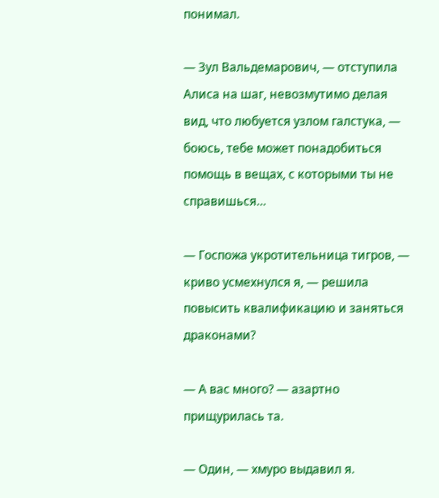понимал.

— Зул Вальдемарович, — отступила Алиса на шаг, невозмутимо делая вид, что любуется узлом галстука, — боюсь, тебе может понадобиться помощь в вещах, с которыми ты не справишься…

— Госпожа укротительница тигров, — криво усмехнулся я, — решила повысить квалификацию и заняться драконами?

— А вас много? — азартно прищурилась та.

— Один, — хмуро выдавил я.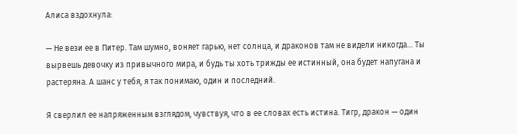Алиса вздохнула:

— Не вези ее в Питер. Там шумно, воняет гарью, нет солнца, и драконов там не видели никогда… Ты вырвешь девочку из привычного мира, и будь ты хоть трижды ее истинный, она будет напугана и растеряна. А шанс у тебя, я так понимаю, один и последний.

Я сверлил ее напряженным взглядом, чувствуя, что в ее словах есть истина. Тигр, дракон — один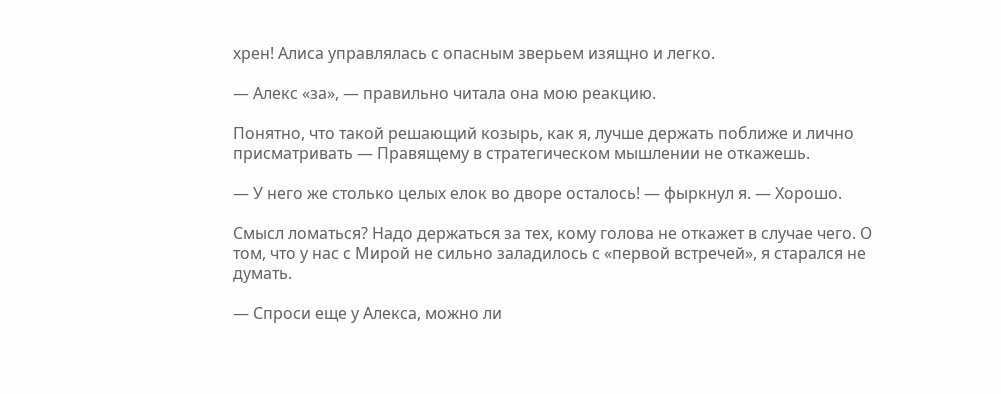хрен! Алиса управлялась с опасным зверьем изящно и легко.

— Алекс «за», — правильно читала она мою реакцию.

Понятно, что такой решающий козырь, как я, лучше держать поближе и лично присматривать — Правящему в стратегическом мышлении не откажешь.

— У него же столько целых елок во дворе осталось! — фыркнул я. — Хорошо.

Смысл ломаться? Надо держаться за тех, кому голова не откажет в случае чего. О том, что у нас с Мирой не сильно заладилось с «первой встречей», я старался не думать.

— Спроси еще у Алекса, можно ли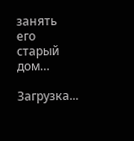занять его старый дом…

Загрузка...